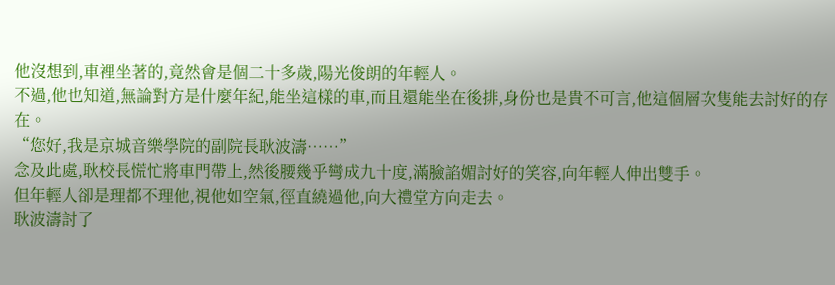他沒想到,車裡坐著的,竟然會是個二十多歲,陽光俊朗的年輕人。
不過,他也知道,無論對方是什麼年紀,能坐這樣的車,而且還能坐在後排,身份也是貴不可言,他這個層次隻能去討好的存在。
“您好,我是京城音樂學院的副院長耿波濤……”
念及此處,耿校長慌忙將車門帶上,然後腰幾乎彎成九十度,滿臉諂媚討好的笑容,向年輕人伸出雙手。
但年輕人卻是理都不理他,視他如空氣,徑直繞過他,向大禮堂方向走去。
耿波濤討了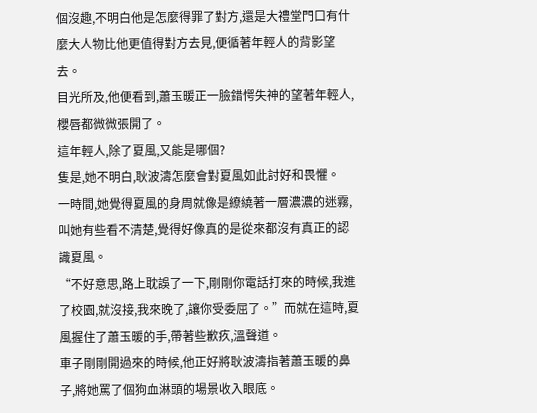個沒趣,不明白他是怎麼得罪了對方,還是大禮堂門口有什麼大人物比他更值得對方去見,便循著年輕人的背影望去。
目光所及,他便看到,蕭玉暖正一臉錯愕失神的望著年輕人,櫻唇都微微張開了。
這年輕人,除了夏風,又能是哪個?
隻是,她不明白,耿波濤怎麼會對夏風如此討好和畏懼。
一時間,她覺得夏風的身周就像是繚繞著一層濃濃的迷霧,叫她有些看不清楚,覺得好像真的是從來都沒有真正的認識夏風。
“不好意思,路上耽誤了一下,剛剛你電話打來的時候,我進了校園,就沒接,我來晚了,讓你受委屈了。”而就在這時,夏風握住了蕭玉暖的手,帶著些歉疚,溫聲道。
車子剛剛開過來的時候,他正好將耿波濤指著蕭玉暖的鼻子,將她罵了個狗血淋頭的場景收入眼底。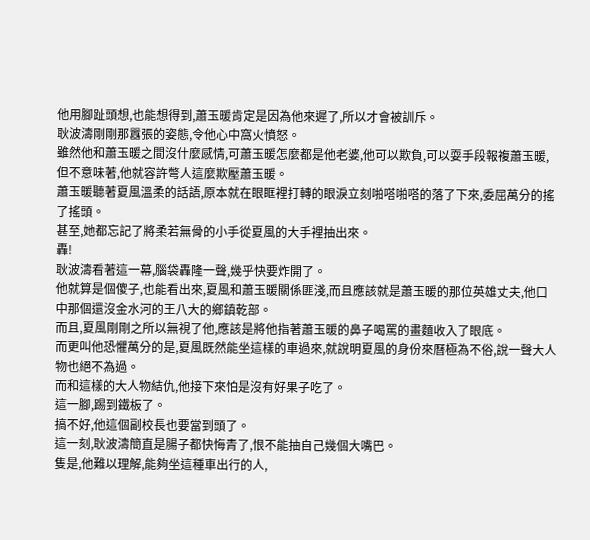他用腳趾頭想,也能想得到,蕭玉暖肯定是因為他來遲了,所以才會被訓斥。
耿波濤剛剛那囂張的姿態,令他心中窩火憤怒。
雖然他和蕭玉暖之間沒什麼感情,可蕭玉暖怎麼都是他老婆,他可以欺負,可以耍手段報複蕭玉暖,但不意味著,他就容許彆人這麼欺壓蕭玉暖。
蕭玉暖聽著夏風溫柔的話語,原本就在眼眶裡打轉的眼淚立刻啪嗒啪嗒的落了下來,委屈萬分的搖了搖頭。
甚至,她都忘記了將柔若無骨的小手從夏風的大手裡抽出來。
轟!
耿波濤看著這一幕,腦袋轟隆一聲,幾乎快要炸開了。
他就算是個傻子,也能看出來,夏風和蕭玉暖關係匪淺,而且應該就是蕭玉暖的那位英雄丈夫,他口中那個還沒金水河的王八大的鄉鎮乾部。
而且,夏風剛剛之所以無視了他,應該是將他指著蕭玉暖的鼻子喝罵的畫麵收入了眼底。
而更叫他恐懼萬分的是,夏風既然能坐這樣的車過來,就說明夏風的身份來曆極為不俗,說一聲大人物也絕不為過。
而和這樣的大人物結仇,他接下來怕是沒有好果子吃了。
這一腳,踢到鐵板了。
搞不好,他這個副校長也要當到頭了。
這一刻,耿波濤簡直是腸子都快悔青了,恨不能抽自己幾個大嘴巴。
隻是,他難以理解,能夠坐這種車出行的人,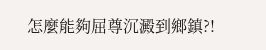怎麼能夠屈尊沉澱到鄉鎮?!